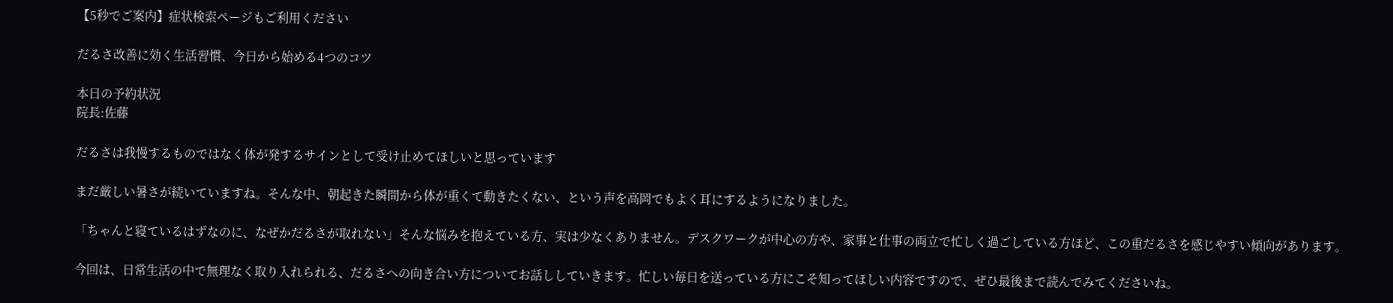【5秒でご案内】症状検索ページもご利用ください

だるさ改善に効く生活習慣、今日から始める4つのコツ

本日の予約状況
院長:佐藤

だるさは我慢するものではなく体が発するサインとして受け止めてほしいと思っています

まだ厳しい暑さが続いていますね。そんな中、朝起きた瞬間から体が重くて動きたくない、という声を高岡でもよく耳にするようになりました。

「ちゃんと寝ているはずなのに、なぜかだるさが取れない」そんな悩みを抱えている方、実は少なくありません。デスクワークが中心の方や、家事と仕事の両立で忙しく過ごしている方ほど、この重だるさを感じやすい傾向があります。

今回は、日常生活の中で無理なく取り入れられる、だるさへの向き合い方についてお話ししていきます。忙しい毎日を送っている方にこそ知ってほしい内容ですので、ぜひ最後まで読んでみてくださいね。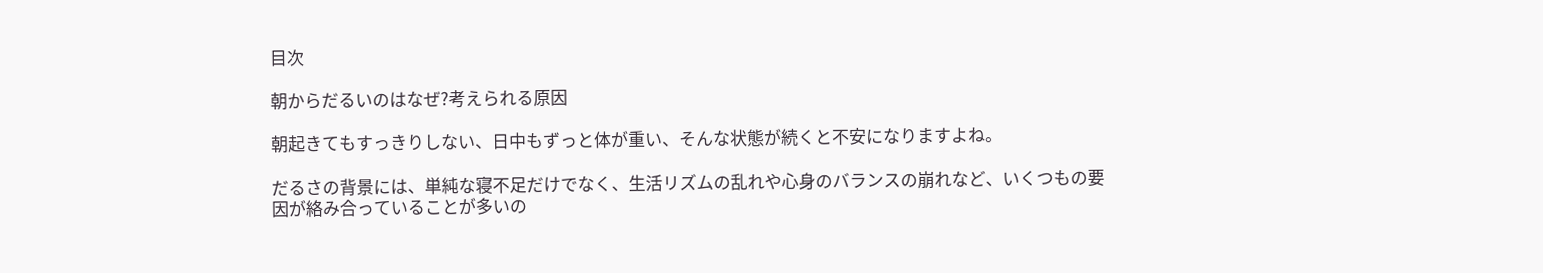目次

朝からだるいのはなぜ?考えられる原因

朝起きてもすっきりしない、日中もずっと体が重い、そんな状態が続くと不安になりますよね。

だるさの背景には、単純な寝不足だけでなく、生活リズムの乱れや心身のバランスの崩れなど、いくつもの要因が絡み合っていることが多いの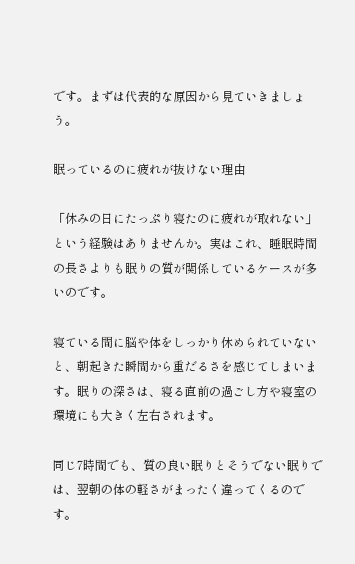です。まずは代表的な原因から見ていきましょう。

眠っているのに疲れが抜けない理由

「休みの日にたっぷり寝たのに疲れが取れない」という経験はありませんか。実はこれ、睡眠時間の長さよりも眠りの質が関係しているケースが多いのです。

寝ている間に脳や体をしっかり休められていないと、朝起きた瞬間から重だるさを感じてしまいます。眠りの深さは、寝る直前の過ごし方や寝室の環境にも大きく左右されます。

同じ7時間でも、質の良い眠りとそうでない眠りでは、翌朝の体の軽さがまったく違ってくるのです。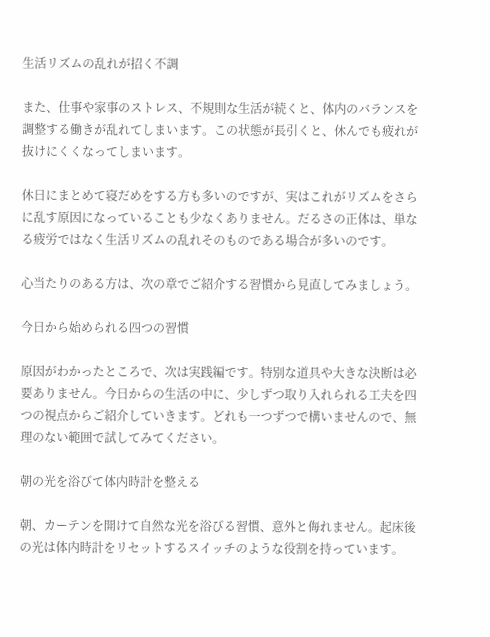生活リズムの乱れが招く不調

また、仕事や家事のストレス、不規則な生活が続くと、体内のバランスを調整する働きが乱れてしまいます。この状態が長引くと、休んでも疲れが抜けにくくなってしまいます。

休日にまとめて寝だめをする方も多いのですが、実はこれがリズムをさらに乱す原因になっていることも少なくありません。だるさの正体は、単なる疲労ではなく生活リズムの乱れそのものである場合が多いのです。

心当たりのある方は、次の章でご紹介する習慣から見直してみましょう。

今日から始められる四つの習慣

原因がわかったところで、次は実践編です。特別な道具や大きな決断は必要ありません。今日からの生活の中に、少しずつ取り入れられる工夫を四つの視点からご紹介していきます。どれも一つずつで構いませんので、無理のない範囲で試してみてください。

朝の光を浴びて体内時計を整える

朝、カーテンを開けて自然な光を浴びる習慣、意外と侮れません。起床後の光は体内時計をリセットするスイッチのような役割を持っています。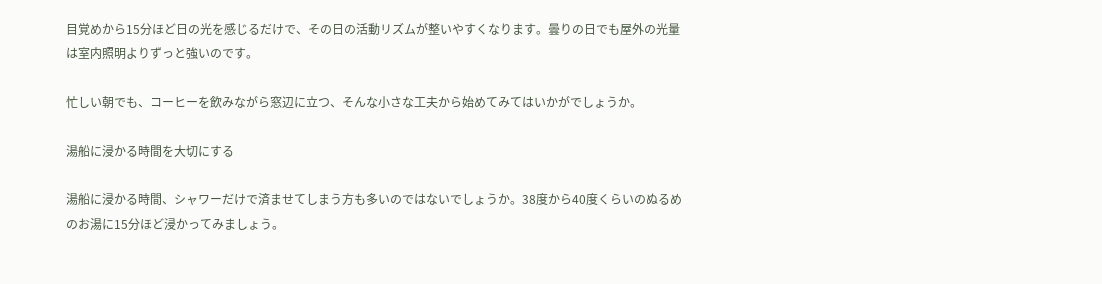目覚めから15分ほど日の光を感じるだけで、その日の活動リズムが整いやすくなります。曇りの日でも屋外の光量は室内照明よりずっと強いのです。

忙しい朝でも、コーヒーを飲みながら窓辺に立つ、そんな小さな工夫から始めてみてはいかがでしょうか。

湯船に浸かる時間を大切にする

湯船に浸かる時間、シャワーだけで済ませてしまう方も多いのではないでしょうか。38度から40度くらいのぬるめのお湯に15分ほど浸かってみましょう。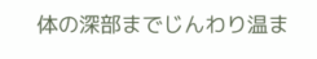体の深部までじんわり温ま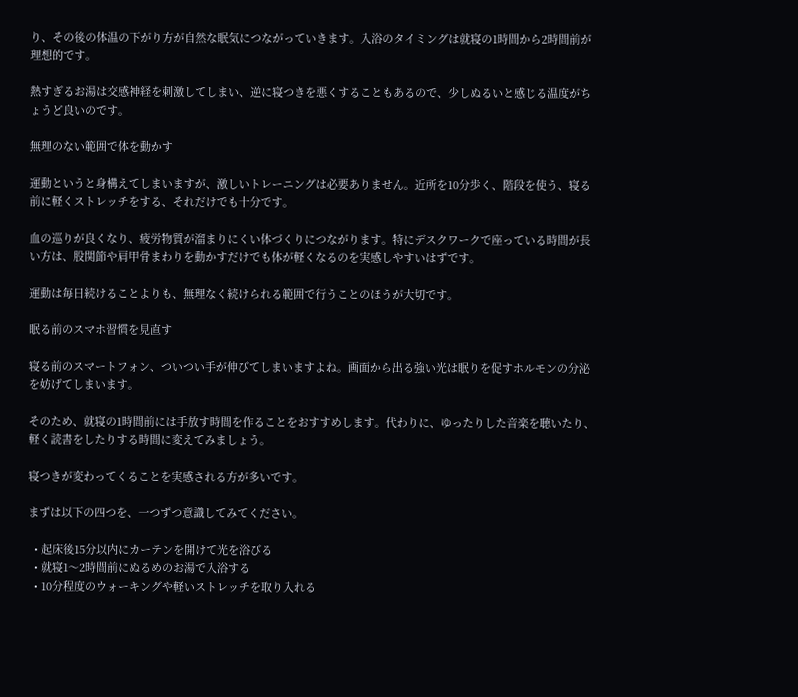り、その後の体温の下がり方が自然な眠気につながっていきます。入浴のタイミングは就寝の1時間から2時間前が理想的です。

熱すぎるお湯は交感神経を刺激してしまい、逆に寝つきを悪くすることもあるので、少しぬるいと感じる温度がちょうど良いのです。

無理のない範囲で体を動かす

運動というと身構えてしまいますが、激しいトレーニングは必要ありません。近所を10分歩く、階段を使う、寝る前に軽くストレッチをする、それだけでも十分です。

血の巡りが良くなり、疲労物質が溜まりにくい体づくりにつながります。特にデスクワークで座っている時間が長い方は、股関節や肩甲骨まわりを動かすだけでも体が軽くなるのを実感しやすいはずです。

運動は毎日続けることよりも、無理なく続けられる範囲で行うことのほうが大切です。

眠る前のスマホ習慣を見直す

寝る前のスマートフォン、ついつい手が伸びてしまいますよね。画面から出る強い光は眠りを促すホルモンの分泌を妨げてしまいます。

そのため、就寝の1時間前には手放す時間を作ることをおすすめします。代わりに、ゆったりした音楽を聴いたり、軽く読書をしたりする時間に変えてみましょう。

寝つきが変わってくることを実感される方が多いです。

まずは以下の四つを、一つずつ意識してみてください。

  • 起床後15分以内にカーテンを開けて光を浴びる
  • 就寝1〜2時間前にぬるめのお湯で入浴する
  • 10分程度のウォーキングや軽いストレッチを取り入れる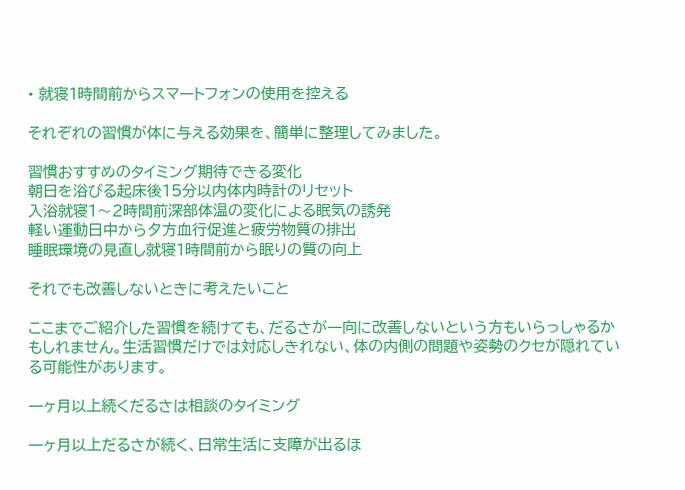• 就寝1時間前からスマートフォンの使用を控える

それぞれの習慣が体に与える効果を、簡単に整理してみました。

習慣おすすめのタイミング期待できる変化
朝日を浴びる起床後15分以内体内時計のリセット
入浴就寝1〜2時間前深部体温の変化による眠気の誘発
軽い運動日中から夕方血行促進と疲労物質の排出
睡眠環境の見直し就寝1時間前から眠りの質の向上

それでも改善しないときに考えたいこと

ここまでご紹介した習慣を続けても、だるさが一向に改善しないという方もいらっしゃるかもしれません。生活習慣だけでは対応しきれない、体の内側の問題や姿勢のクセが隠れている可能性があります。

一ヶ月以上続くだるさは相談のタイミング

一ヶ月以上だるさが続く、日常生活に支障が出るほ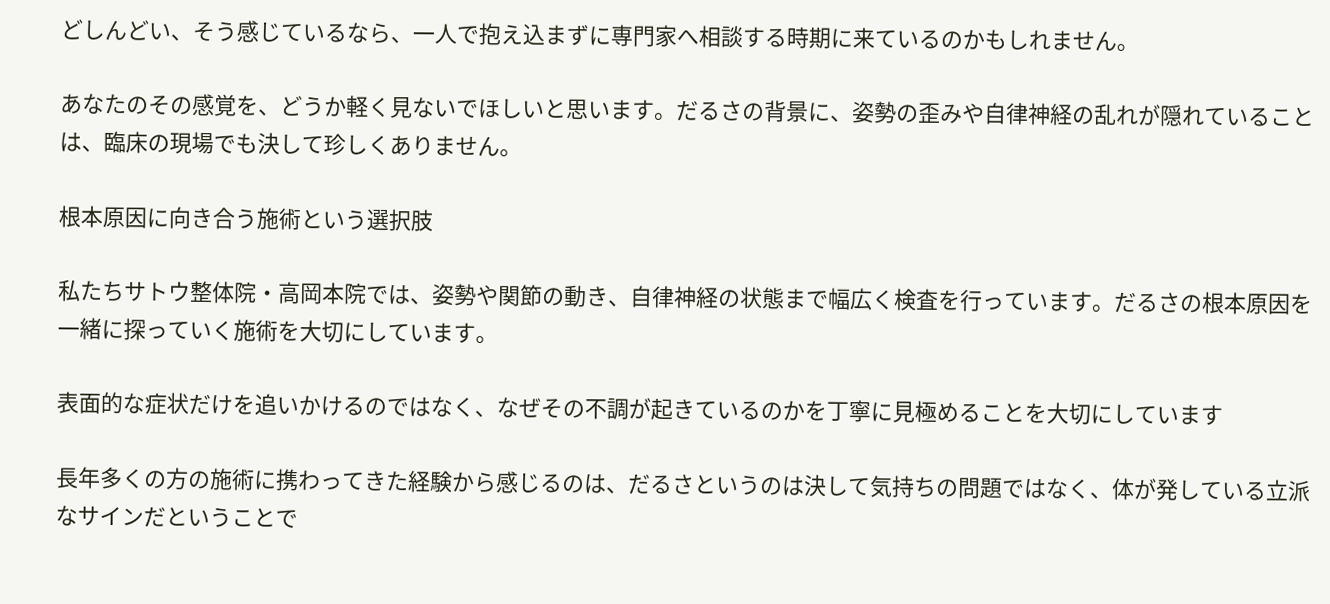どしんどい、そう感じているなら、一人で抱え込まずに専門家へ相談する時期に来ているのかもしれません。

あなたのその感覚を、どうか軽く見ないでほしいと思います。だるさの背景に、姿勢の歪みや自律神経の乱れが隠れていることは、臨床の現場でも決して珍しくありません。

根本原因に向き合う施術という選択肢

私たちサトウ整体院・高岡本院では、姿勢や関節の動き、自律神経の状態まで幅広く検査を行っています。だるさの根本原因を一緒に探っていく施術を大切にしています。

表面的な症状だけを追いかけるのではなく、なぜその不調が起きているのかを丁寧に見極めることを大切にしています

長年多くの方の施術に携わってきた経験から感じるのは、だるさというのは決して気持ちの問題ではなく、体が発している立派なサインだということで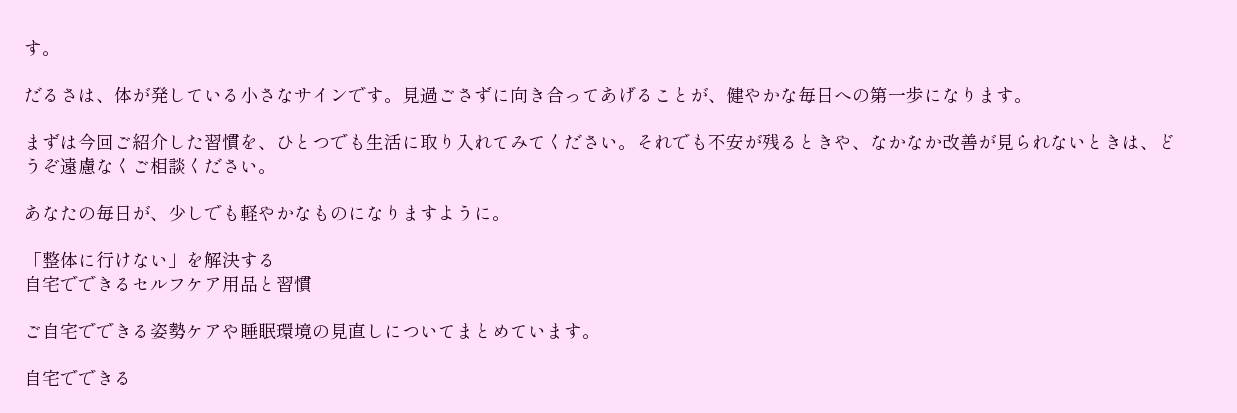す。

だるさは、体が発している小さなサインです。見過ごさずに向き合ってあげることが、健やかな毎日への第一歩になります。

まずは今回ご紹介した習慣を、ひとつでも生活に取り入れてみてください。それでも不安が残るときや、なかなか改善が見られないときは、どうぞ遠慮なくご相談ください。

あなたの毎日が、少しでも軽やかなものになりますように。

「整体に行けない」を解決する
自宅でできるセルフケア用品と習慣

ご自宅でできる姿勢ケアや睡眠環境の見直しについてまとめています。

自宅でできる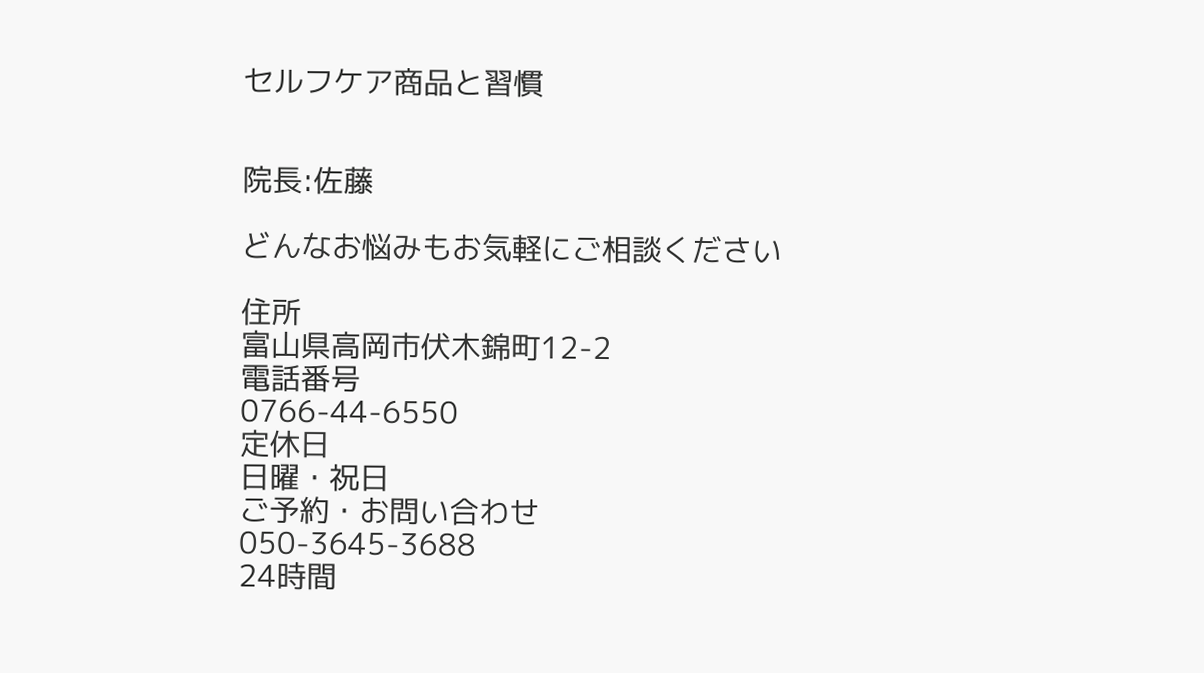セルフケア商品と習慣


院長:佐藤

どんなお悩みもお気軽にご相談ください

住所
富山県高岡市伏木錦町12-2
電話番号
0766-44-6550
定休日
日曜・祝日
ご予約・お問い合わせ
050-3645-3688
24時間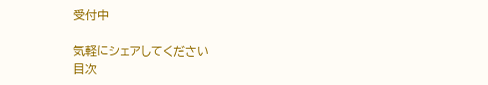受付中

気軽にシェアしてください
目次